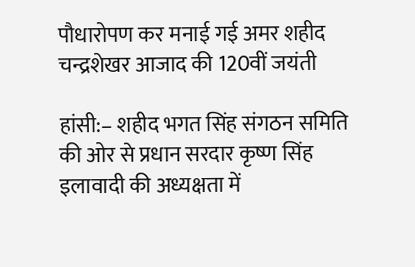पौधारोपण कर मनाई गई अमर शहीद चन्द्रशेखर आजाद की 120वीं जयंती

हांसी:– शहीद भगत सिंह संगठन समिति की ओर से प्रधान सरदार कृष्ण सिंह इलावादी की अध्यक्षता में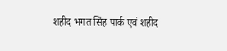शहीद भगत सिंह पार्क एवं शहीद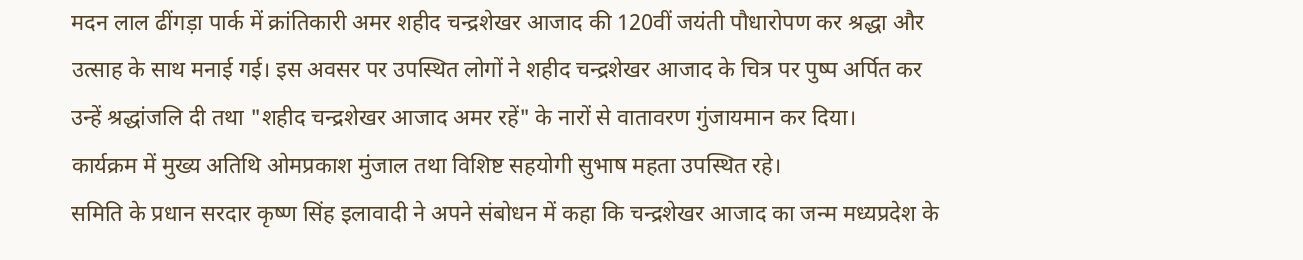मदन लाल ढींगड़ा पार्क में क्रांतिकारी अमर शहीद चन्द्रशेखर आजाद की 120वीं जयंती पौधारोपण कर श्रद्धा और उत्साह के साथ मनाई गई। इस अवसर पर उपस्थित लोगों ने शहीद चन्द्रशेखर आजाद के चित्र पर पुष्प अर्पित कर उन्हें श्रद्धांजलि दी तथा "शहीद चन्द्रशेखर आजाद अमर रहें" के नारों से वातावरण गुंजायमान कर दिया।
कार्यक्रम में मुख्य अतिथि ओमप्रकाश मुंजाल तथा विशिष्ट सहयोगी सुभाष महता उपस्थित रहे।
समिति के प्रधान सरदार कृष्ण सिंह इलावादी ने अपने संबोधन में कहा कि चन्द्रशेखर आजाद का जन्म मध्यप्रदेश के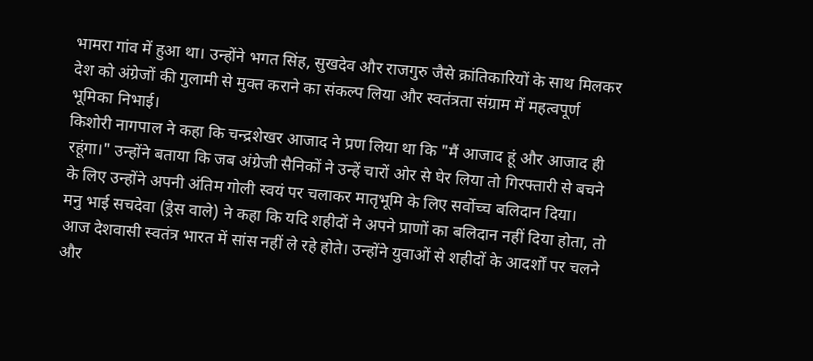भामरा गांव में हुआ था। उन्होंने भगत सिंह, सुखदेव और राजगुरु जैसे क्रांतिकारियों के साथ मिलकर देश को अंग्रेजों की गुलामी से मुक्त कराने का संकल्प लिया और स्वतंत्रता संग्राम में महत्वपूर्ण भूमिका निभाई।
किशोरी नागपाल ने कहा कि चन्द्रशेखर आजाद ने प्रण लिया था कि "मैं आजाद हूं और आजाद ही रहूंगा।" उन्होंने बताया कि जब अंग्रेजी सैनिकों ने उन्हें चारों ओर से घेर लिया तो गिरफ्तारी से बचने के लिए उन्होंने अपनी अंतिम गोली स्वयं पर चलाकर मातृभूमि के लिए सर्वोच्च बलिदान दिया।
मनु भाई सचदेवा (ड्रेस वाले) ने कहा कि यदि शहीदों ने अपने प्राणों का बलिदान नहीं दिया होता, तो आज देशवासी स्वतंत्र भारत में सांस नहीं ले रहे होते। उन्होंने युवाओं से शहीदों के आदर्शों पर चलने और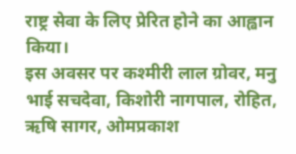राष्ट्र सेवा के लिए प्रेरित होने का आह्वान किया।
इस अवसर पर कश्मीरी लाल ग्रोवर, मनु भाई सचदेवा, किशोरी नागपाल, रोहित, ऋषि सागर, ओमप्रकाश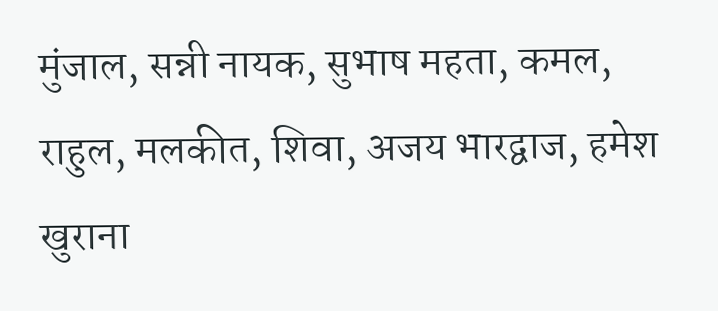मुंजाल, सन्नी नायक, सुभाष महता, कमल, राहुल, मलकीत, शिवा, अजय भारद्वाज, हमेश खुराना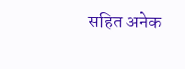सहित अनेक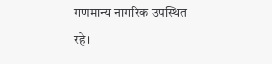गणमान्य नागरिक उपस्थित रहे।